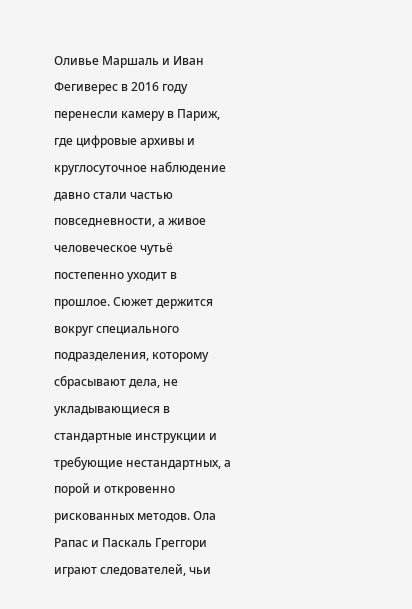Оливье Маршаль и Иван Фегиверес в 2016 году перенесли камеру в Париж, где цифровые архивы и круглосуточное наблюдение давно стали частью повседневности, а живое человеческое чутьё постепенно уходит в прошлое. Сюжет держится вокруг специального подразделения, которому сбрасывают дела, не укладывающиеся в стандартные инструкции и требующие нестандартных, а порой и откровенно рискованных методов. Ола Рапас и Паскаль Греггори играют следователей, чьи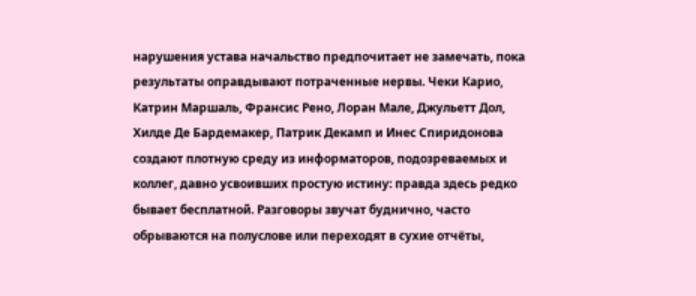нарушения устава начальство предпочитает не замечать, пока результаты оправдывают потраченные нервы. Чеки Карио, Катрин Маршаль, Франсис Рено, Лоран Мале, Джульетт Дол, Хилде Де Бардемакер, Патрик Декамп и Инес Спиридонова создают плотную среду из информаторов, подозреваемых и коллег, давно усвоивших простую истину: правда здесь редко бывает бесплатной. Разговоры звучат буднично, часто обрываются на полуслове или переходят в сухие отчёты,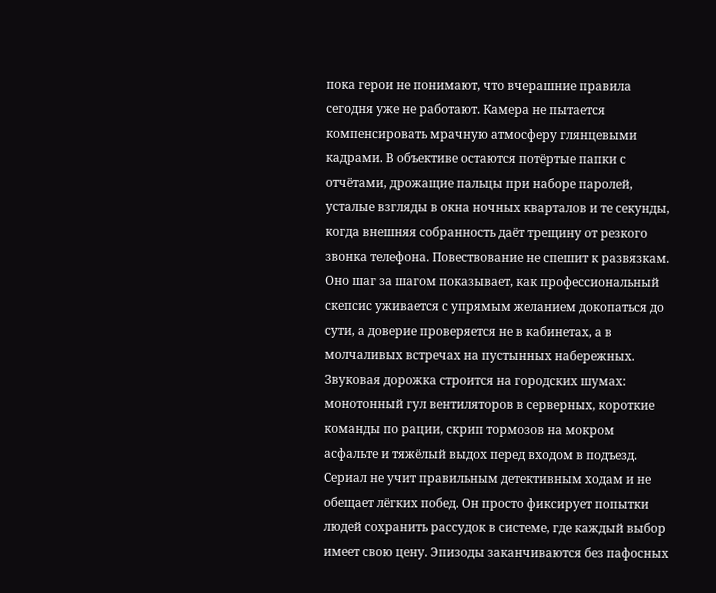пока герои не понимают, что вчерашние правила сегодня уже не работают. Камера не пытается компенсировать мрачную атмосферу глянцевыми кадрами. В объективе остаются потёртые папки с отчётами, дрожащие пальцы при наборе паролей, усталые взгляды в окна ночных кварталов и те секунды, когда внешняя собранность даёт трещину от резкого звонка телефона. Повествование не спешит к развязкам. Оно шаг за шагом показывает, как профессиональный скепсис уживается с упрямым желанием докопаться до сути, а доверие проверяется не в кабинетах, а в молчаливых встречах на пустынных набережных. Звуковая дорожка строится на городских шумах: монотонный гул вентиляторов в серверных, короткие команды по рации, скрип тормозов на мокром асфальте и тяжёлый выдох перед входом в подъезд. Сериал не учит правильным детективным ходам и не обещает лёгких побед. Он просто фиксирует попытки людей сохранить рассудок в системе, где каждый выбор имеет свою цену. Эпизоды заканчиваются без пафосных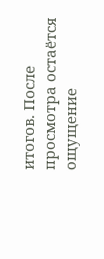итогов. После просмотра остаётся ощущение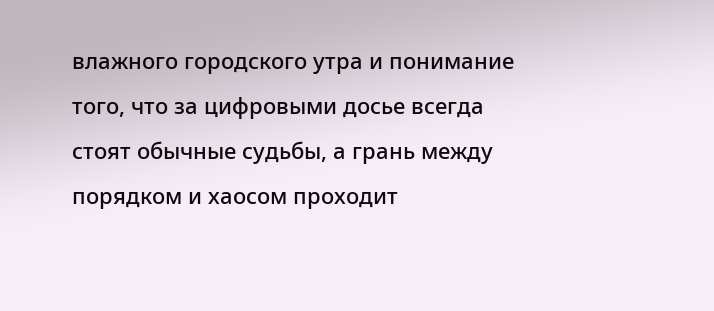влажного городского утра и понимание того, что за цифровыми досье всегда стоят обычные судьбы, а грань между порядком и хаосом проходит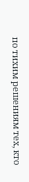по тихим решениям тех, кто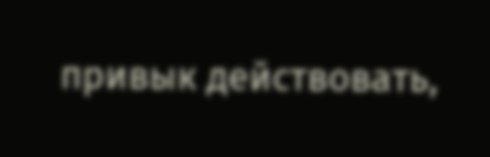привык действовать,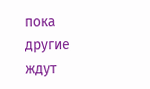пока другие ждут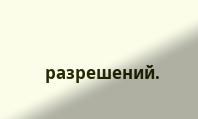разрешений.